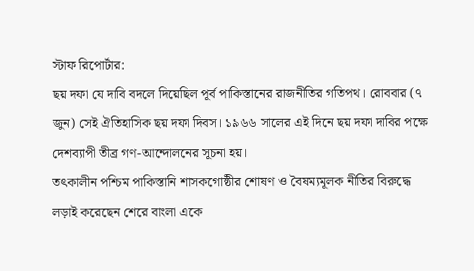স্টাফ রিপোর্টার:
ছয় দফা যে দাবি বদলে দিয়েছিল পূর্ব পাকিস্তানের রাজনীতির গতিপথ। রোববার (৭ জুন) সেই ঐতিহাসিক ছয় দফা দিবস। ১৯৬৬ সালের এই দিনে ছয় দফা দাবির পক্ষে দেশব্যাপী তীব্র গণ-আন্দোলনের সূচনা হয়।
তৎকালীন পশ্চিম পাকিস্তানি শাসকগোষ্ঠীর শোষণ ও বৈষম্যমূলক নীতির বিরুদ্ধে লড়াই করেছেন শেরে বাংলা একে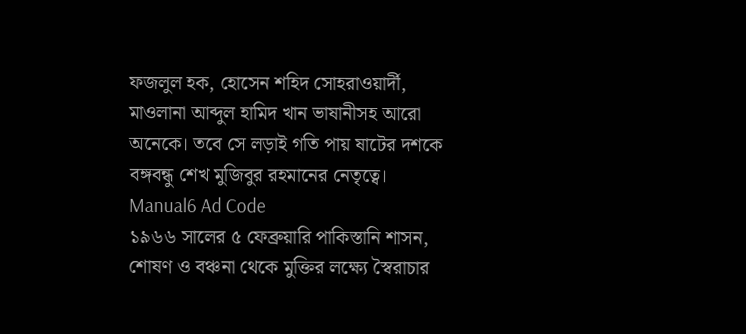ফজলুল হক, হোসেন শহিদ সোহরাওয়ার্দী, মাওলানা আব্দুল হামিদ খান ভাষানীসহ আরো অনেকে। তবে সে লড়াই গতি পায় ষাটের দশকে বঙ্গবন্ধু শেখ মুজিবুর রহমানের নেতৃত্বে।
Manual6 Ad Code
১৯৬৬ সালের ৫ ফেব্রুয়ারি পাকিস্তানি শাসন, শোষণ ও বঞ্চনা থেকে মুক্তির লক্ষ্যে স্বৈরাচার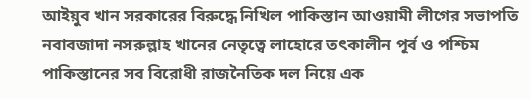আইয়ুব খান সরকারের বিরুদ্ধে নিখিল পাকিস্তান আওয়ামী লীগের সভাপতি নবাবজাদা নসরুল্লাহ খানের নেতৃত্বে লাহোরে তৎকালীন পূর্ব ও পশ্চিম পাকিস্তানের সব বিরোধী রাজনৈতিক দল নিয়ে এক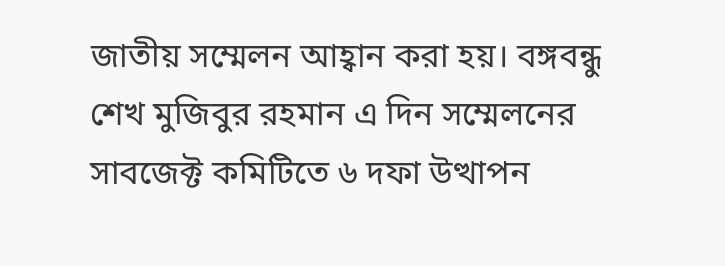জাতীয় সম্মেলন আহ্বান করা হয়। বঙ্গবন্ধু শেখ মুজিবুর রহমান এ দিন সম্মেলনের সাবজেক্ট কমিটিতে ৬ দফা উত্থাপন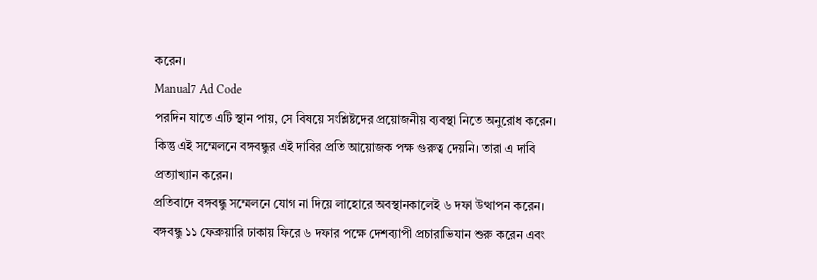করেন।
Manual7 Ad Code
পরদিন যাতে এটি স্থান পায়, সে বিষয়ে সংশ্লিষ্টদের প্রয়োজনীয় ব্যবস্থা নিতে অনুরোধ করেন। কিন্তু এই সম্মেলনে বঙ্গবন্ধুর এই দাবির প্রতি আয়োজক পক্ষ গুরুত্ব দেয়নি। তারা এ দাবি প্রত্যাখ্যান করেন।
প্রতিবাদে বঙ্গবন্ধু সম্মেলনে যোগ না দিয়ে লাহোরে অবস্থানকালেই ৬ দফা উত্থাপন করেন। বঙ্গবন্ধু ১১ ফেব্রুয়ারি ঢাকায় ফিরে ৬ দফার পক্ষে দেশব্যাপী প্রচারাভিযান শুরু করেন এবং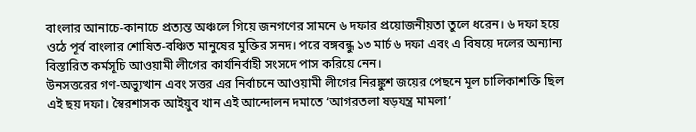বাংলার আনাচে-কানাচে প্রত্যন্ত অঞ্চলে গিয়ে জনগণের সামনে ৬ দফার প্রয়োজনীয়তা তুলে ধরেন। ৬ দফা হয়ে ওঠে পূর্ব বাংলার শোষিত-বঞ্চিত মানুষের মুক্তির সনদ। পরে বঙ্গবন্ধু ১৩ মার্চ ৬ দফা এবং এ বিষয়ে দলের অন্যান্য বিস্তারিত কর্মসূচি আওয়ামী লীগের কার্যনির্বাহী সংসদে পাস করিয়ে নেন।
উনসত্তরের গণ-অভ্যুত্থান এবং সত্তর এর নির্বাচনে আওয়ামী লীগের নিরঙ্কুশ জয়ের পেছনে মূল চালিকাশক্তি ছিল এই ছয় দফা। স্বৈরশাসক আইয়ুব খান এই আন্দোলন দমাতে ‘আগরতলা ষড়যন্ত্র মামলা’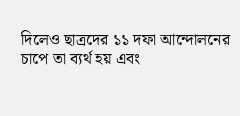দিলেও ছাত্রদের ১১ দফা আন্দোলনের চাপে তা ব্যর্থ হয় এবং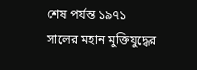শেষ পর্যন্ত ১৯৭১ সালের মহান মুক্তিযুদ্ধের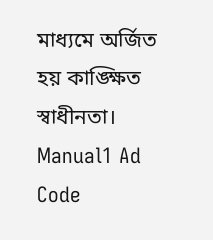মাধ্যমে অর্জিত হয় কাঙ্ক্ষিত স্বাধীনতা।
Manual1 Ad Code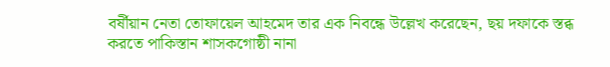বর্ষীয়ান নেতা তোফায়েল আহমেদ তার এক নিবন্ধে উল্লেখ করেছেন, ছয় দফাকে স্তব্ধ করতে পাকিস্তান শাসকগোষ্ঠী নানা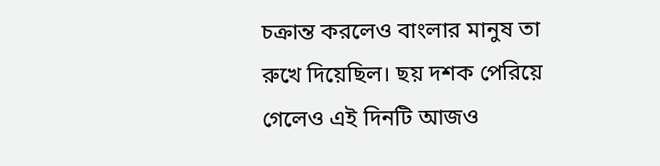চক্রান্ত করলেও বাংলার মানুষ তা রুখে দিয়েছিল। ছয় দশক পেরিয়ে গেলেও এই দিনটি আজও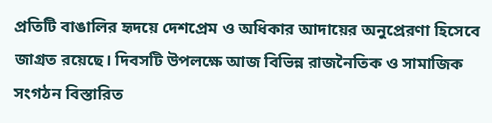প্রতিটি বাঙালির হৃদয়ে দেশপ্রেম ও অধিকার আদায়ের অনুপ্রেরণা হিসেবে জাগ্রত রয়েছে। দিবসটি উপলক্ষে আজ বিভিন্ন রাজনৈতিক ও সামাজিক সংগঠন বিস্তারিত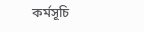কর্মসূচি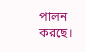পালন করছে।